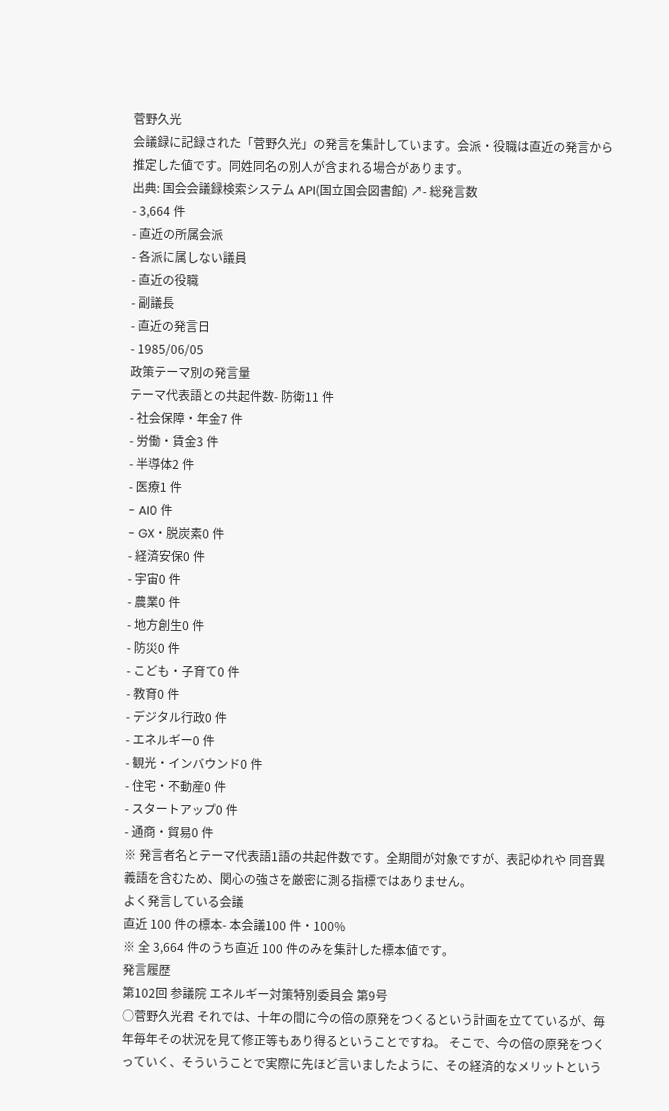菅野久光
会議録に記録された「菅野久光」の発言を集計しています。会派・役職は直近の発言から推定した値です。同姓同名の別人が含まれる場合があります。
出典: 国会会議録検索システム API(国立国会図書館) ↗- 総発言数
- 3,664 件
- 直近の所属会派
- 各派に属しない議員
- 直近の役職
- 副議長
- 直近の発言日
- 1985/06/05
政策テーマ別の発言量
テーマ代表語との共起件数- 防衛11 件
- 社会保障・年金7 件
- 労働・賃金3 件
- 半導体2 件
- 医療1 件
- AI0 件
- GX・脱炭素0 件
- 経済安保0 件
- 宇宙0 件
- 農業0 件
- 地方創生0 件
- 防災0 件
- こども・子育て0 件
- 教育0 件
- デジタル行政0 件
- エネルギー0 件
- 観光・インバウンド0 件
- 住宅・不動産0 件
- スタートアップ0 件
- 通商・貿易0 件
※ 発言者名とテーマ代表語1語の共起件数です。全期間が対象ですが、表記ゆれや 同音異義語を含むため、関心の強さを厳密に測る指標ではありません。
よく発言している会議
直近 100 件の標本- 本会議100 件・100%
※ 全 3,664 件のうち直近 100 件のみを集計した標本値です。
発言履歴
第102回 参議院 エネルギー対策特別委員会 第9号
○菅野久光君 それでは、十年の間に今の倍の原発をつくるという計画を立てているが、毎年毎年その状況を見て修正等もあり得るということですね。 そこで、今の倍の原発をつくっていく、そういうことで実際に先ほど言いましたように、その経済的なメリットという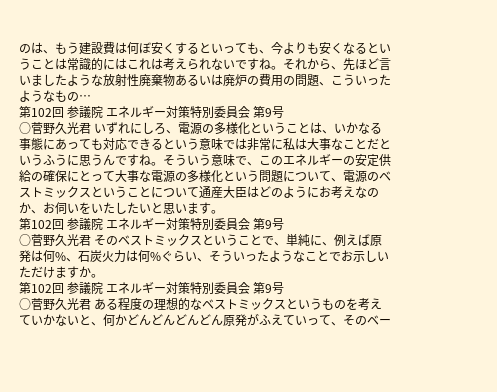のは、もう建設費は何ぼ安くするといっても、今よりも安くなるということは常識的にはこれは考えられないですね。それから、先ほど言いましたような放射性廃棄物あるいは廃炉の費用の問題、こういったようなもの…
第102回 参議院 エネルギー対策特別委員会 第9号
○菅野久光君 いずれにしろ、電源の多様化ということは、いかなる事態にあっても対応できるという意味では非常に私は大事なことだというふうに思うんですね。そういう意味で、このエネルギーの安定供給の確保にとって大事な電源の多様化という問題について、電源のベストミックスということについて通産大臣はどのようにお考えなのか、お伺いをいたしたいと思います。
第102回 参議院 エネルギー対策特別委員会 第9号
○菅野久光君 そのベストミックスということで、単純に、例えば原発は何%、石炭火力は何%ぐらい、そういったようなことでお示しいただけますか。
第102回 参議院 エネルギー対策特別委員会 第9号
○菅野久光君 ある程度の理想的なベストミックスというものを考えていかないと、何かどんどんどんどん原発がふえていって、そのベー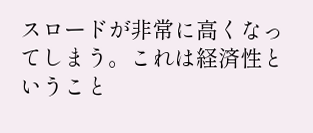スロードが非常に高くなってしまう。これは経済性ということ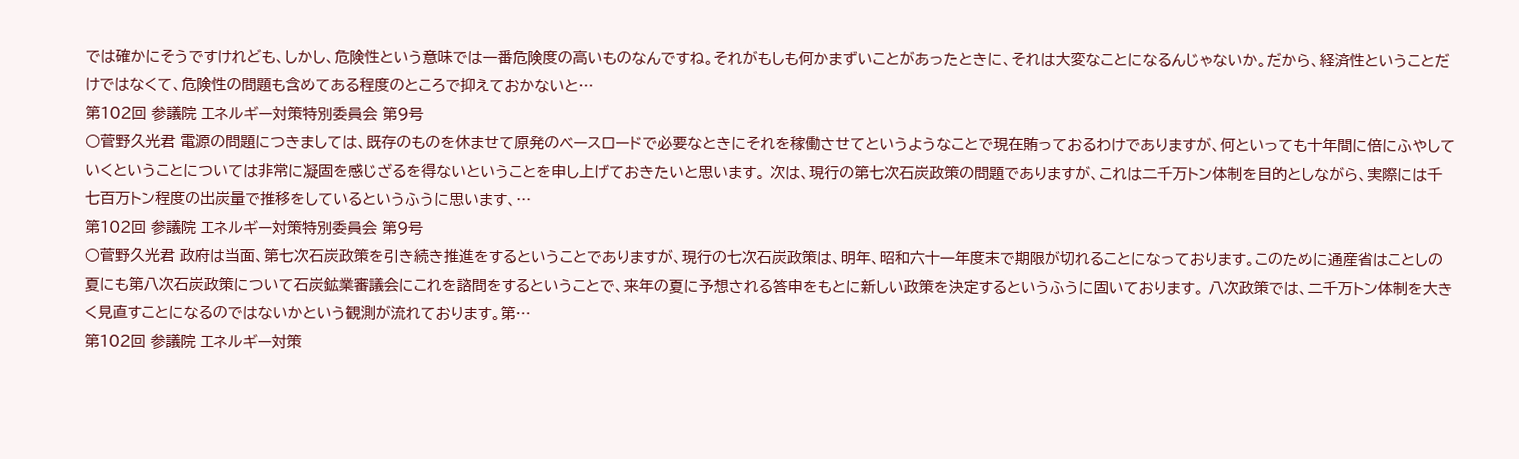では確かにそうですけれども、しかし、危険性という意味では一番危険度の高いものなんですね。それがもしも何かまずいことがあったときに、それは大変なことになるんじゃないか。だから、経済性ということだけではなくて、危険性の問題も含めてある程度のところで抑えておかないと…
第102回 参議院 エネルギー対策特別委員会 第9号
○菅野久光君 電源の問題につきましては、既存のものを休ませて原発のベースロードで必要なときにそれを稼働させてというようなことで現在賄っておるわけでありますが、何といっても十年間に倍にふやしていくということについては非常に凝固を感じざるを得ないということを申し上げておきたいと思います。 次は、現行の第七次石炭政策の問題でありますが、これは二千万トン体制を目的としながら、実際には千七百万トン程度の出炭量で推移をしているというふうに思います、…
第102回 参議院 エネルギー対策特別委員会 第9号
○菅野久光君 政府は当面、第七次石炭政策を引き続き推進をするということでありますが、現行の七次石炭政策は、明年、昭和六十一年度末で期限が切れることになっております。このために通産省はことしの夏にも第八次石炭政策について石炭鉱業審議会にこれを諮問をするということで、来年の夏に予想される答申をもとに新しい政策を決定するというふうに固いております。 八次政策では、二千万トン体制を大きく見直すことになるのではないかという観測が流れております。第…
第102回 参議院 エネルギー対策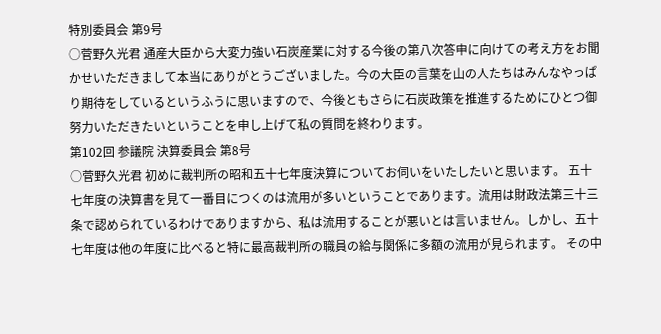特別委員会 第9号
○菅野久光君 通産大臣から大変力強い石炭産業に対する今後の第八次答申に向けての考え方をお聞かせいただきまして本当にありがとうございました。今の大臣の言葉を山の人たちはみんなやっぱり期待をしているというふうに思いますので、今後ともさらに石炭政策を推進するためにひとつ御努力いただきたいということを申し上げて私の質問を終わります。
第102回 参議院 決算委員会 第8号
○菅野久光君 初めに裁判所の昭和五十七年度決算についてお伺いをいたしたいと思います。 五十七年度の決算書を見て一番目につくのは流用が多いということであります。流用は財政法第三十三条で認められているわけでありますから、私は流用することが悪いとは言いません。しかし、五十七年度は他の年度に比べると特に最高裁判所の職員の給与関係に多額の流用が見られます。 その中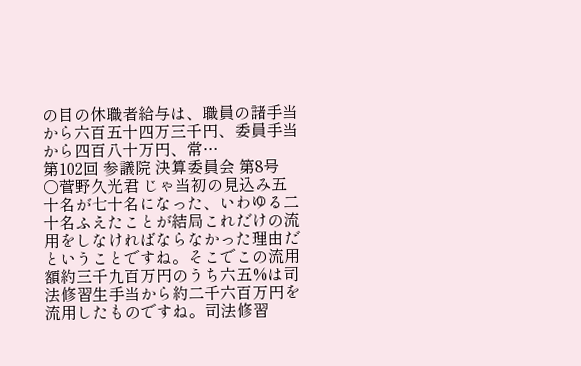の目の休職者給与は、職員の諸手当から六百五十四万三千円、委員手当から四百八十万円、常…
第102回 参議院 決算委員会 第8号
○菅野久光君 じゃ当初の見込み五十名が七十名になった、いわゆる二十名ふえたことが結局これだけの流用をしなければならなかった理由だということですね。そこでこの流用額約三千九百万円のうち六五%は司法修習生手当から約二千六百万円を流用したものですね。司法修習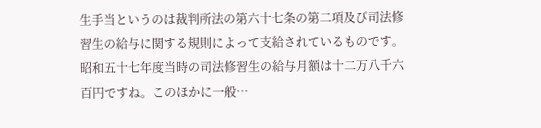生手当というのは裁判所法の第六十七条の第二項及び司法修習生の給与に関する規則によって支給されているものです。昭和五十七年度当時の司法修習生の給与月額は十二万八千六百円ですね。このほかに一般…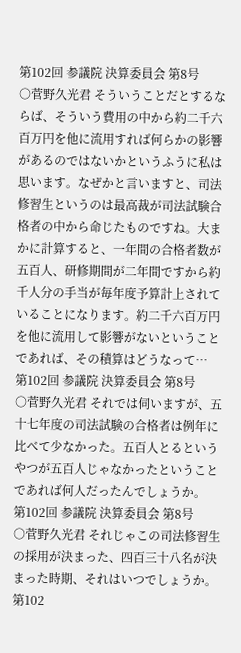第102回 参議院 決算委員会 第8号
○菅野久光君 そういうことだとするならば、そういう費用の中から約二千六百万円を他に流用すれば何らかの影響があるのではないかというふうに私は思います。なぜかと言いますと、司法修習生というのは最高裁が司法試験合格者の中から命じたものですね。大まかに計算すると、一年間の合格者数が五百人、研修期間が二年間ですから約千人分の手当が毎年度予算計上されていることになります。約二千六百万円を他に流用して影響がないということであれば、その積算はどうなって…
第102回 参議院 決算委員会 第8号
○菅野久光君 それでは伺いますが、五十七年度の司法試験の合格者は例年に比べて少なかった。五百人とるというやつが五百人じゃなかったということであれば何人だったんでしょうか。
第102回 参議院 決算委員会 第8号
○菅野久光君 それじゃこの司法修習生の採用が決まった、四百三十八名が決まった時期、それはいつでしょうか。
第102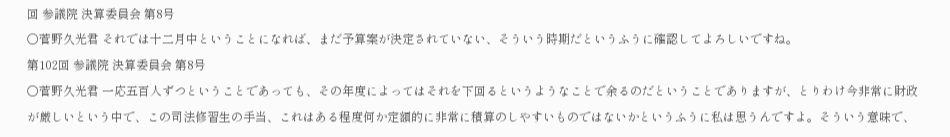回 参議院 決算委員会 第8号
○菅野久光君 それでは十二月中ということになれば、まだ予算案が決定されていない、そういう時期だというふうに確認してよろしいですね。
第102回 参議院 決算委員会 第8号
○菅野久光君 一応五百人ずつということであっても、その年度によってはそれを下回るというようなことで余るのだということでありますが、とりわけ今非常に財政が厳しいという中で、この司法修習生の手当、これはある程度何か定額的に非常に積算のしやすいものではないかというふうに私は思うんですよ。そういう意味で、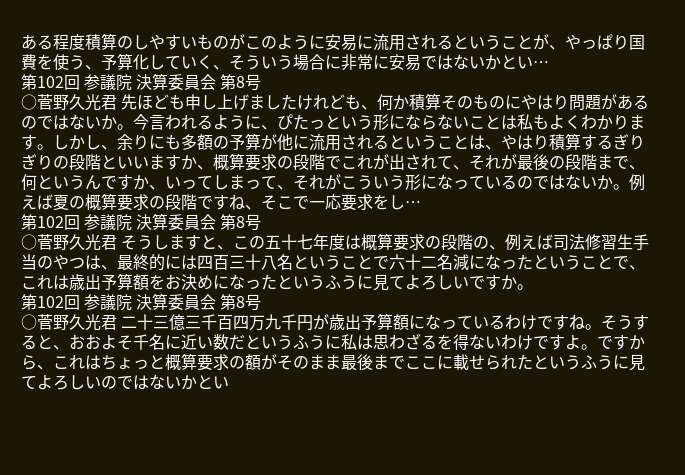ある程度積算のしやすいものがこのように安易に流用されるということが、やっぱり国費を使う、予算化していく、そういう場合に非常に安易ではないかとい…
第102回 参議院 決算委員会 第8号
○菅野久光君 先ほども申し上げましたけれども、何か積算そのものにやはり問題があるのではないか。今言われるように、ぴたっという形にならないことは私もよくわかります。しかし、余りにも多額の予算が他に流用されるということは、やはり積算するぎりぎりの段階といいますか、概算要求の段階でこれが出されて、それが最後の段階まで、何というんですか、いってしまって、それがこういう形になっているのではないか。例えば夏の概算要求の段階ですね、そこで一応要求をし…
第102回 参議院 決算委員会 第8号
○菅野久光君 そうしますと、この五十七年度は概算要求の段階の、例えば司法修習生手当のやつは、最終的には四百三十八名ということで六十二名減になったということで、これは歳出予算額をお決めになったというふうに見てよろしいですか。
第102回 参議院 決算委員会 第8号
○菅野久光君 二十三億三千百四万九千円が歳出予算額になっているわけですね。そうすると、おおよそ千名に近い数だというふうに私は思わざるを得ないわけですよ。ですから、これはちょっと概算要求の額がそのまま最後までここに載せられたというふうに見てよろしいのではないかとい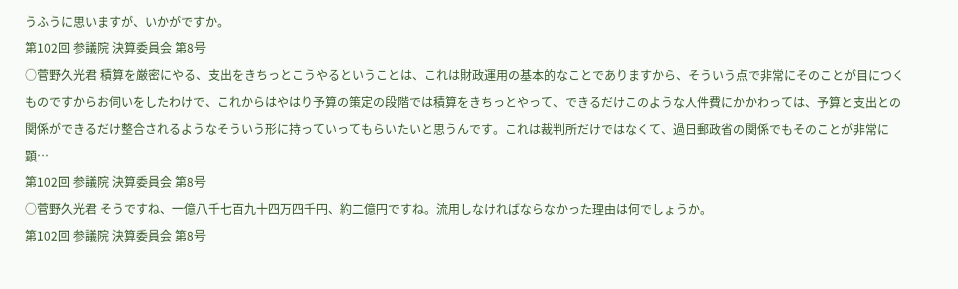うふうに思いますが、いかがですか。
第102回 参議院 決算委員会 第8号
○菅野久光君 積算を厳密にやる、支出をきちっとこうやるということは、これは財政運用の基本的なことでありますから、そういう点で非常にそのことが目につくものですからお伺いをしたわけで、これからはやはり予算の策定の段階では積算をきちっとやって、できるだけこのような人件費にかかわっては、予算と支出との関係ができるだけ整合されるようなそういう形に持っていってもらいたいと思うんです。これは裁判所だけではなくて、過日郵政省の関係でもそのことが非常に顕…
第102回 参議院 決算委員会 第8号
○菅野久光君 そうですね、一億八千七百九十四万四千円、約二億円ですね。流用しなければならなかった理由は何でしょうか。
第102回 参議院 決算委員会 第8号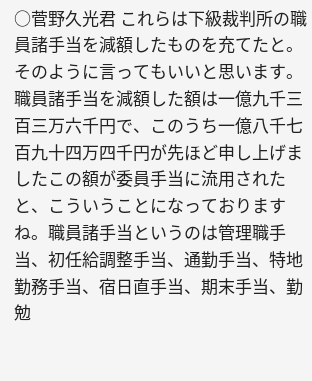○菅野久光君 これらは下級裁判所の職員諸手当を減額したものを充てたと。そのように言ってもいいと思います。職員諸手当を減額した額は一億九千三百三万六千円で、このうち一億八千七百九十四万四千円が先ほど申し上げましたこの額が委員手当に流用されたと、こういうことになっておりますね。職員諸手当というのは管理職手当、初任給調整手当、通勤手当、特地勤務手当、宿日直手当、期末手当、勤勉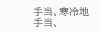手当、寒冷地手当、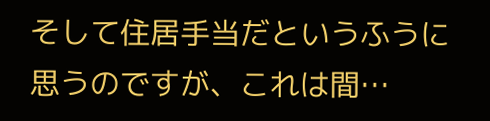そして住居手当だというふうに思うのですが、これは間…